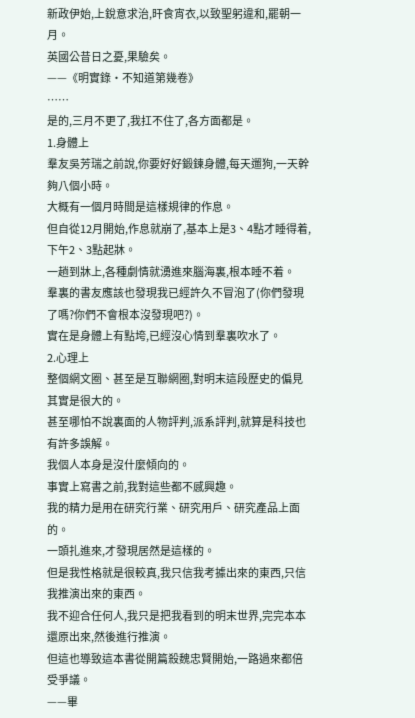新政伊始,上銳意求治,旰食宵衣,以致聖躬違和,罷朝一月。
英國公昔日之憂,果驗矣。
——《明實錄·不知道第幾卷》
……
是的,三月不更了,我扛不住了,各方面都是。
1.身體上
羣友吳芳瑞之前說,你要好好鍛鍊身體,每天遛狗,一天幹夠八個小時。
大概有一個月時間是這樣規律的作息。
但自從12月開始,作息就崩了,基本上是3、4點才睡得着,下午2、3點起牀。
一趟到牀上,各種劇情就湧進來腦海裏,根本睡不着。
羣裏的書友應該也發現我已經許久不冒泡了(你們發現了嗎?你們不會根本沒發現吧?)。
實在是身體上有點垮,已經沒心情到羣裏吹水了。
2.心理上
整個網文圈、甚至是互聯網圈,對明末這段歷史的偏見其實是很大的。
甚至哪怕不說裏面的人物評判,派系評判,就算是科技也有許多誤解。
我個人本身是沒什麼傾向的。
事實上寫書之前,我對這些都不感興趣。
我的精力是用在研究行業、研究用戶、研究產品上面的。
一頭扎進來,才發現居然是這樣的。
但是我性格就是很較真,我只信我考據出來的東西,只信我推演出來的東西。
我不迎合任何人,我只是把我看到的明末世界,完完本本還原出來,然後進行推演。
但這也導致這本書從開篇殺魏忠賢開始,一路過來都倍受爭議。
——畢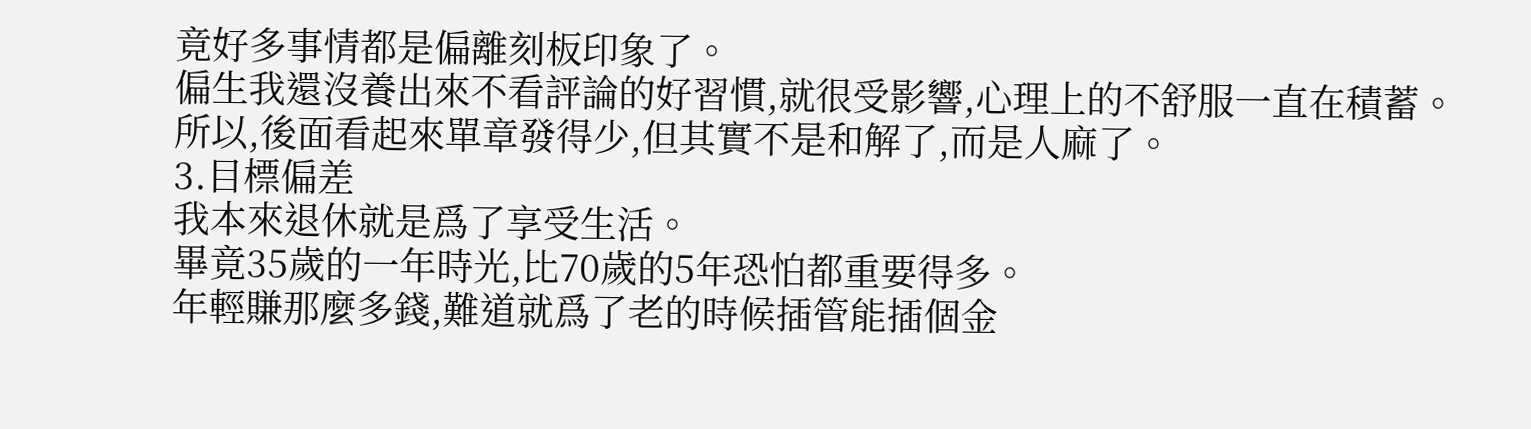竟好多事情都是偏離刻板印象了。
偏生我還沒養出來不看評論的好習慣,就很受影響,心理上的不舒服一直在積蓄。
所以,後面看起來單章發得少,但其實不是和解了,而是人麻了。
3.目標偏差
我本來退休就是爲了享受生活。
畢竟35歲的一年時光,比70歲的5年恐怕都重要得多。
年輕賺那麼多錢,難道就爲了老的時候插管能插個金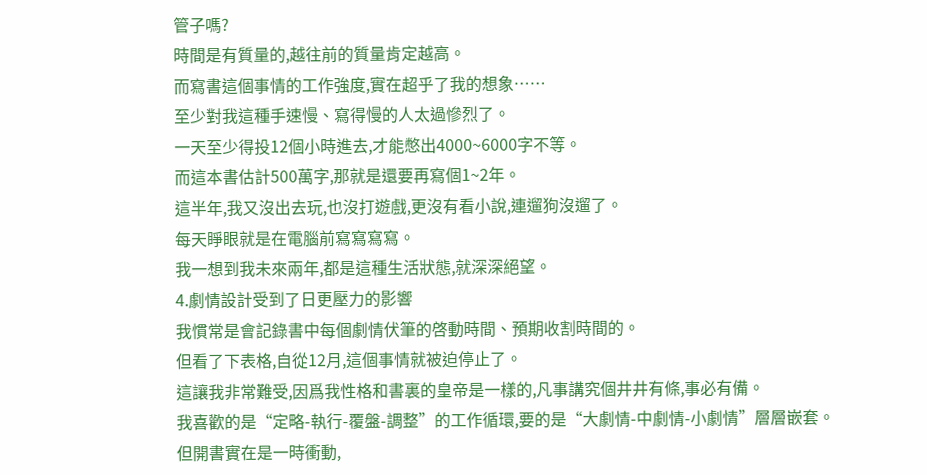管子嗎?
時間是有質量的,越往前的質量肯定越高。
而寫書這個事情的工作強度,實在超乎了我的想象……
至少對我這種手速慢、寫得慢的人太過慘烈了。
一天至少得投12個小時進去,才能憋出4000~6000字不等。
而這本書估計500萬字,那就是還要再寫個1~2年。
這半年,我又沒出去玩,也沒打遊戲,更沒有看小說,連遛狗沒遛了。
每天睜眼就是在電腦前寫寫寫寫。
我一想到我未來兩年,都是這種生活狀態,就深深絕望。
4.劇情設計受到了日更壓力的影響
我慣常是會記錄書中每個劇情伏筆的啓動時間、預期收割時間的。
但看了下表格,自從12月,這個事情就被迫停止了。
這讓我非常難受,因爲我性格和書裏的皇帝是一樣的,凡事講究個井井有條,事必有備。
我喜歡的是“定略-執行-覆盤-調整”的工作循環,要的是“大劇情-中劇情-小劇情”層層嵌套。
但開書實在是一時衝動,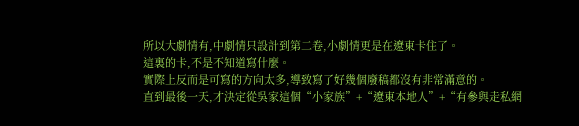所以大劇情有,中劇情只設計到第二卷,小劇情更是在遼東卡住了。
這裏的卡,不是不知道寫什麼。
實際上反而是可寫的方向太多,導致寫了好幾個廢稿都沒有非常滿意的。
直到最後一天,才決定從吳家這個“小家族”+“遼東本地人”+“有參與走私網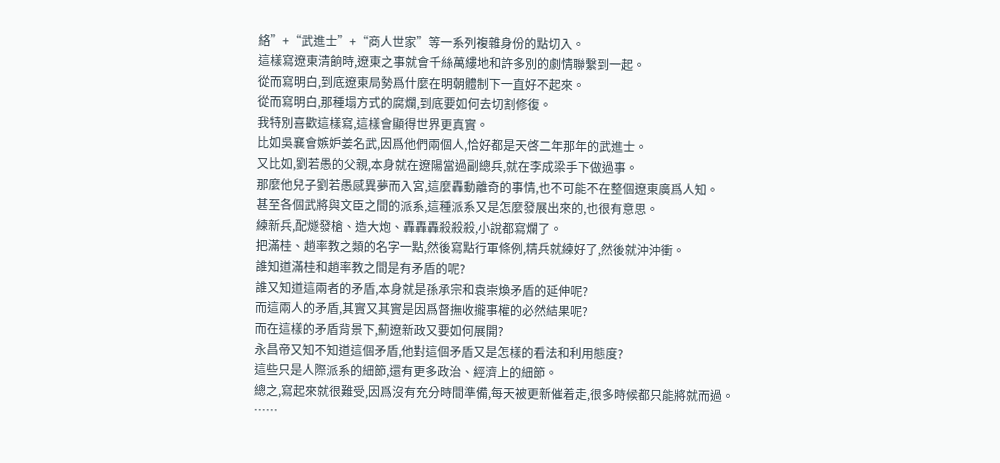絡”+“武進士”+“商人世家”等一系列複雜身份的點切入。
這樣寫遼東清餉時,遼東之事就會千絲萬縷地和許多別的劇情聯繫到一起。
從而寫明白,到底遼東局勢爲什麼在明朝體制下一直好不起來。
從而寫明白,那種塌方式的腐爛,到底要如何去切割修復。
我特別喜歡這樣寫,這樣會顯得世界更真實。
比如吳襄會嫉妒姜名武,因爲他們兩個人,恰好都是天啓二年那年的武進士。
又比如,劉若愚的父親,本身就在遼陽當過副總兵,就在李成梁手下做過事。
那麼他兒子劉若愚感異夢而入宮,這麼轟動離奇的事情,也不可能不在整個遼東廣爲人知。
甚至各個武將與文臣之間的派系,這種派系又是怎麼發展出來的,也很有意思。
練新兵,配燧發槍、造大炮、轟轟轟殺殺殺,小說都寫爛了。
把滿桂、趙率教之類的名字一點,然後寫點行軍條例,精兵就練好了,然後就沖沖衝。
誰知道滿桂和趙率教之間是有矛盾的呢?
誰又知道這兩者的矛盾,本身就是孫承宗和袁崇煥矛盾的延伸呢?
而這兩人的矛盾,其實又其實是因爲督撫收攏事權的必然結果呢?
而在這樣的矛盾背景下,薊遼新政又要如何展開?
永昌帝又知不知道這個矛盾,他對這個矛盾又是怎樣的看法和利用態度?
這些只是人際派系的細節,還有更多政治、經濟上的細節。
總之,寫起來就很難受,因爲沒有充分時間準備,每天被更新催着走,很多時候都只能將就而過。
……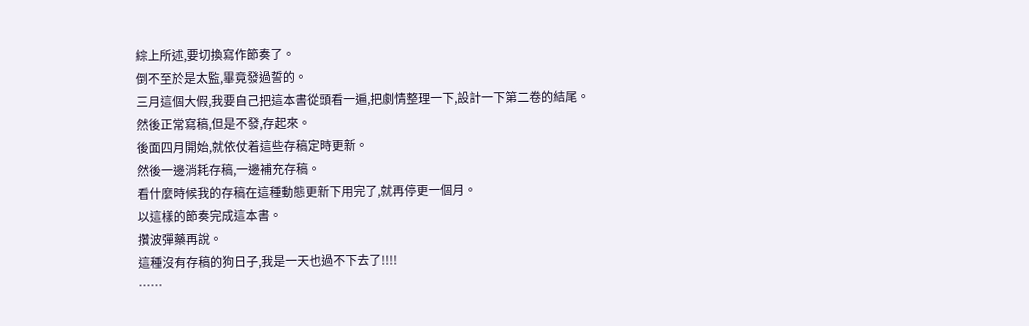綜上所述,要切換寫作節奏了。
倒不至於是太監,畢竟發過誓的。
三月這個大假,我要自己把這本書從頭看一遍,把劇情整理一下,設計一下第二卷的結尾。
然後正常寫稿,但是不發,存起來。
後面四月開始,就依仗着這些存稿定時更新。
然後一邊消耗存稿,一邊補充存稿。
看什麼時候我的存稿在這種動態更新下用完了,就再停更一個月。
以這樣的節奏完成這本書。
攢波彈藥再說。
這種沒有存稿的狗日子,我是一天也過不下去了!!!!
……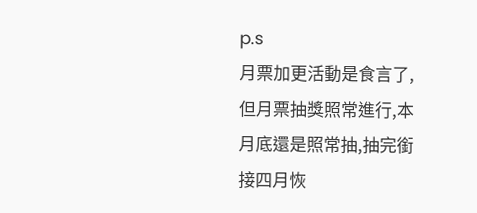p.s
月票加更活動是食言了,但月票抽獎照常進行,本月底還是照常抽,抽完銜接四月恢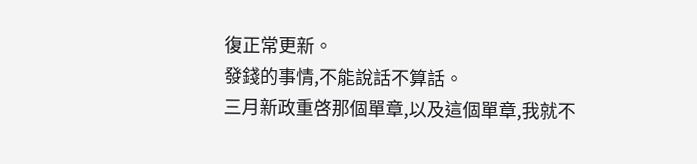復正常更新。
發錢的事情,不能說話不算話。
三月新政重啓那個單章,以及這個單章,我就不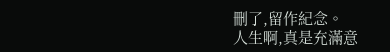刪了,留作紀念。
人生啊,真是充滿意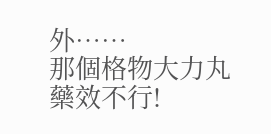外……
那個格物大力丸藥效不行!